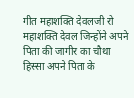गीत महाशक्ति देवलजी रो
महाशक्ति देवल जिन्होंने अपने पिता की जागीर का चौथा हिस्सा अपने पिता के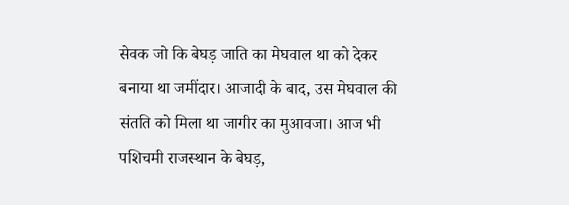सेवक जो कि बेघड़ जाति का मेघवाल था को देकर बनाया था जमींदार। आजादी के बाद, उस मेघवाल की संतति को मिला था जागीर का मुआवजा। आज भी पशिचमी राजस्थान के बेघड़,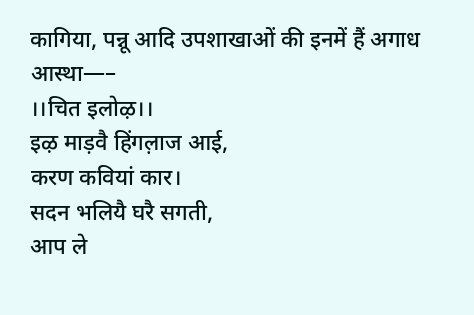कागिया, पन्नू आदि उपशाखाओं की इनमें हैं अगाध आस्था—–
।।चित इलोऴ।।
इऴ माड़वै हिंगल़ाज आई,
करण कवियां कार।
सदन भलियै घरै सगती,
आप ले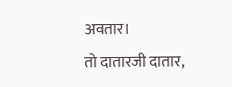अवतार।
तो दातारजी दातार,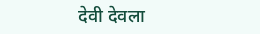देवी देवला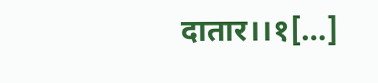दातार।।१[…]